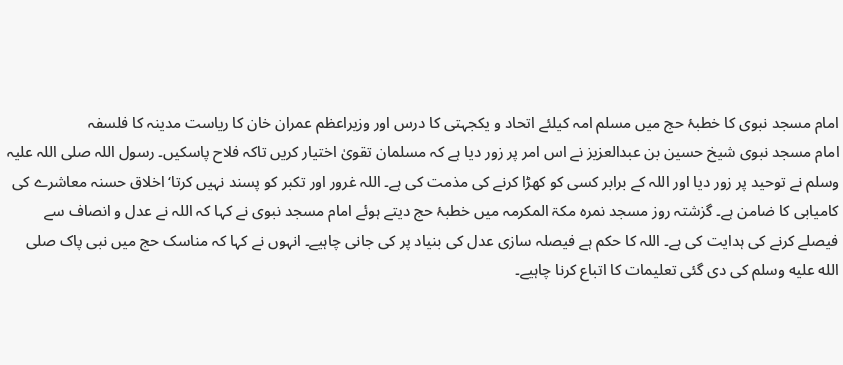امام مسجد نبوی کا خطبۂ حج میں مسلم امہ کیلئے اتحاد و یکجہتی کا درس اور وزیراعظم عمران خان کا ریاست مدینہ کا فلسفہ
امام مسجد نبوی شیخ حسین بن عبدالعزیز نے اس امر پر زور دیا ہے کہ مسلمان تقویٰ اختیار کریں تاکہ فلاح پاسکیں۔ رسول اللہ صلی اللہ علیہ وسلم نے توحید پر زور دیا اور اللہ کے برابر کسی کو کھڑا کرنے کی مذمت کی ہے۔ اللہ غرور اور تکبر کو پسند نہیں کرتا‘ اخلاق حسنہ معاشرے کی کامیابی کا ضامن ہے۔ گزشتہ روز مسجد نمرہ مکۃ المکرمہ میں خطبۂ حج دیتے ہوئے امام مسجد نبوی نے کہا کہ اللہ نے عدل و انصاف سے فیصلے کرنے کی ہدایت کی ہے۔ اللہ کا حکم ہے فیصلہ سازی عدل کی بنیاد پر کی جانی چاہیے۔ انہوں نے کہا کہ مناسک حج میں نبی پاک صلى الله عليه وسلم کی دی گئی تعلیمات کا اتباع کرنا چاہیے۔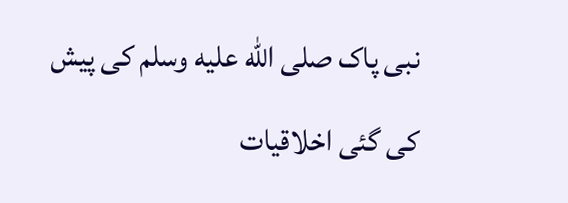نبی پاک صلى الله عليه وسلم کی پیش کی گئی اخلاقیات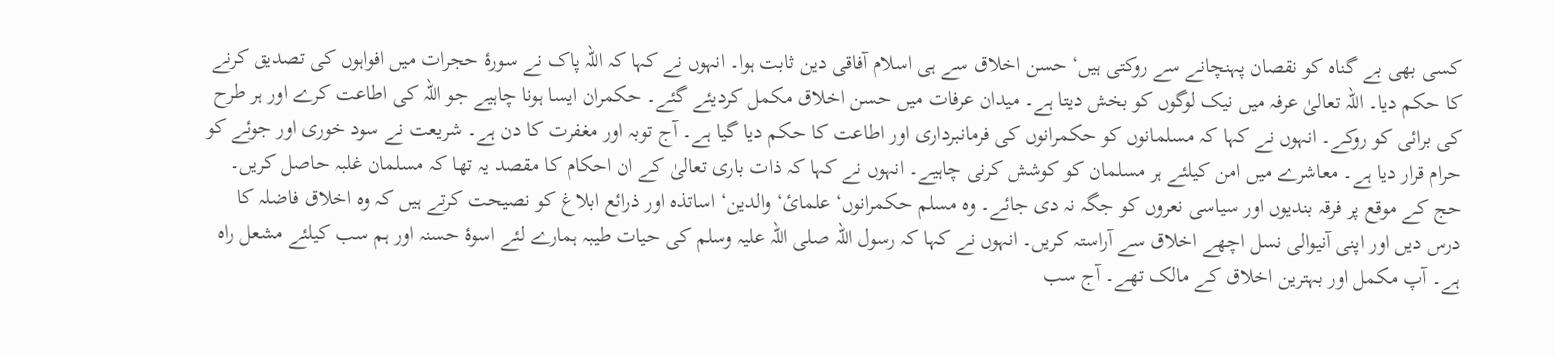کسی بھی بے گناہ کو نقصان پہنچانے سے روکتی ہیں‘ حسن اخلاق سے ہی اسلام آفاقی دین ثابت ہوا۔ انہوں نے کہا کہ اللہ پاک نے سورۂ حجرات میں افواہوں کی تصدیق کرنے کا حکم دیا۔ اللہ تعالیٰ عرفہ میں نیک لوگوں کو بخش دیتا ہے۔ میدان عرفات میں حسن اخلاق مکمل کردیئے گئے۔ حکمران ایسا ہونا چاہیے جو اللہ کی اطاعت کرے اور ہر طرح کی برائی کو روکے۔ انہوں نے کہا کہ مسلمانوں کو حکمرانوں کی فرمانبرداری اور اطاعت کا حکم دیا گیا ہے۔ آج توبہ اور مغفرت کا دن ہے۔ شریعت نے سود خوری اور جوئے کو حرام قرار دیا ہے۔ معاشرے میں امن کیلئے ہر مسلمان کو کوشش کرنی چاہیے۔ انہوں نے کہا کہ ذات باری تعالیٰ کے ان احکام کا مقصد یہ تھا کہ مسلمان غلبہ حاصل کریں۔ حج کے موقع پر فرقہ بندیوں اور سیاسی نعروں کو جگہ نہ دی جائے۔ وہ مسلم حکمرانوں‘ علمائ‘ والدین‘ اساتذہ اور ذرائع ابلاغ کو نصیحت کرتے ہیں کہ وہ اخلاق فاضلہ کا درس دیں اور اپنی آنیوالی نسل اچھے اخلاق سے آراستہ کریں۔ انہوں نے کہا کہ رسول اللہ صلی اللہ علیہ وسلم کی حیات طیبہ ہمارے لئے اسوۂ حسنہ اور ہم سب کیلئے مشعل راہ ہے۔ آپ مکمل اور بہترین اخلاق کے مالک تھے۔ آج سب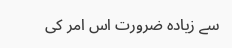سے زیادہ ضرورت اس امر کی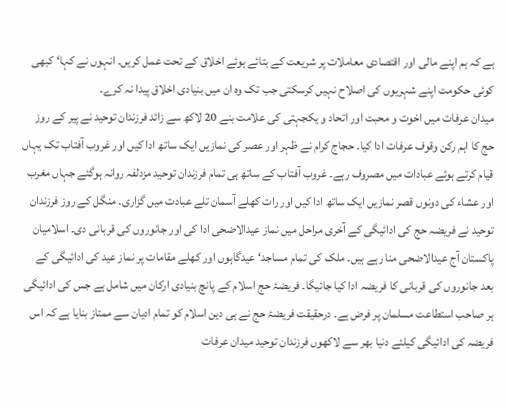ہے کہ ہم اپنے مالی اور اقتصادی معاملات پر شریعت کے بتائے ہوئے اخلاق کے تحت عمل کریں۔ انہوں نے کہا‘ کبھی کوئی حکومت اپنے شہریوں کی اصلاح نہیں کرسکتی جب تک وہ ان میں بنیادی اخلاق پیدا نہ کرے۔
میدان عرفات میں اخوت و محبت اور اتحاد و یکجہتی کی علامت بنے 20 لاکھ سے زائد فرزندان توحید نے پیر کے روز حج کا اہم رکن وقوف عرفات ادا کیا۔ حجاج کرام نے ظہر اور عصر کی نمازیں ایک ساتھ ادا کیں اور غروب آفتاب تک یہاں قیام کرتے ہوئے عبادات میں مصروف رہے۔ غروب آفتاب کے ساتھ ہی تمام فرزندان توحید مزدلفہ روانہ ہوگئے جہاں مغرب اور عشاء کی دونوں قصر نمازیں ایک ساتھ ادا کیں اور رات کھلے آسمان تلے عبادت میں گزاری۔ منگل کے روز فرزندان توحید نے فریضہ حج کی ادائیگی کے آخری مراحل میں نماز عیدالاضحی ادا کی اور جانوروں کی قربانی دی۔ اسلامیان پاکستان آج عیدالاضحی منا رہے ہیں۔ ملک کی تمام مساجد‘ عیدگاہوں اور کھلے مقامات پر نماز عید کی ادائیگی کے بعد جانوروں کی قربانی کا فریضہ ادا کیا جائیگا۔ فریضۂ حج اسلام کے پانچ بنیادی ارکان میں شامل ہے جس کی ادائیگی ہر صاحب استطاعت مسلمان پر فرض ہے۔ درحقیقت فریضۂ حج نے ہی دین اسلام کو تمام ادیان سے ممتاز بنایا ہے کہ اس فریضہ کی ادائیگی کیلئے دنیا بھر سے لاکھوں فرزندان توحید میدان عرفات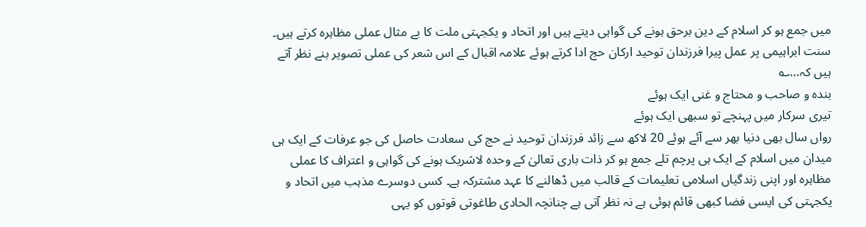میں جمع ہو کر اسلام کے دین برحق ہونے کی گواہی دیتے ہیں اور اتحاد و یکجہتی ملت کا بے مثال عملی مظاہرہ کرتے ہیں۔ سنت ابراہیمی پر عمل پیرا فرزندان توحید ارکان حج ادا کرتے ہوئے علامہ اقبال کے اس شعر کی عملی تصویر بنے نظر آتے ہیں کہ…؎
بندہ و صاحب و محتاج و غنی ایک ہوئے
تیری سرکار میں پہنچے تو سبھی ایک ہوئے
رواں سال بھی دنیا بھر سے آئے ہوئے 20 لاکھ سے زائد فرزندان توحید نے حج کی سعادت حاصل کی جو عرفات کے ایک ہی میدان میں اسلام کے ایک ہی پرچم تلے جمع ہو کر ذات باری تعالیٰ کے وحدہ لاشریک ہونے کی گواہی و اعتراف کا عملی مظاہرہ اور اپنی زندگیاں اسلامی تعلیمات کے قالب میں ڈھالنے کا عہد مشترکہ ہے۔ کسی دوسرے مذہب میں اتحاد و یکجہتی کی ایسی فضا کبھی قائم ہوئی ہے نہ نظر آتی ہے چنانچہ الحادی طاغوتی قوتوں کو یہی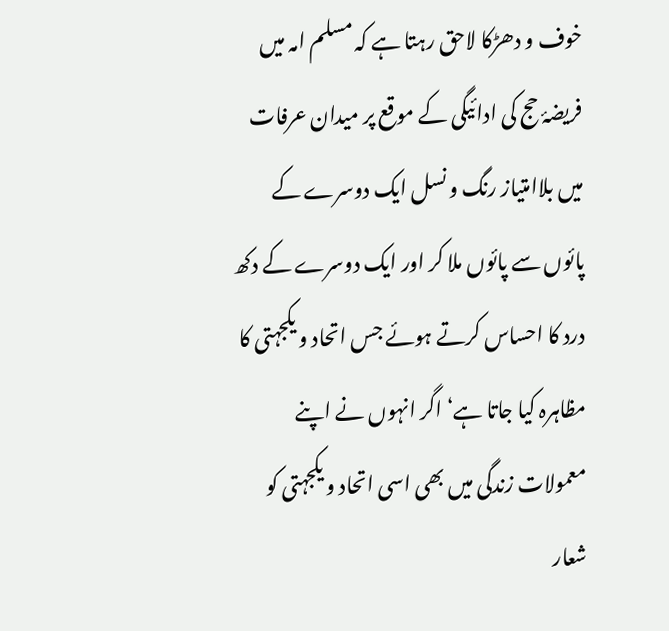خوف و دھڑکا لاحق رہتا ہے کہ مسلم امہ میں فریضۂ حج کی ادائیگی کے موقع پر میدان عرفات میں بلاامتیاز رنگ و نسل ایک دوسرے کے پائوں سے پائوں ملا کر اور ایک دوسرے کے دکھ درد کا احساس کرتے ہوئے جس اتحاد و یکجہتی کا مظاہرہ کیا جاتا ہے‘ اگر انہوں نے اپنے معمولات زندگی میں بھی اسی اتحاد و یکجہتی کو شعار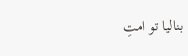بنالیا تو امتِ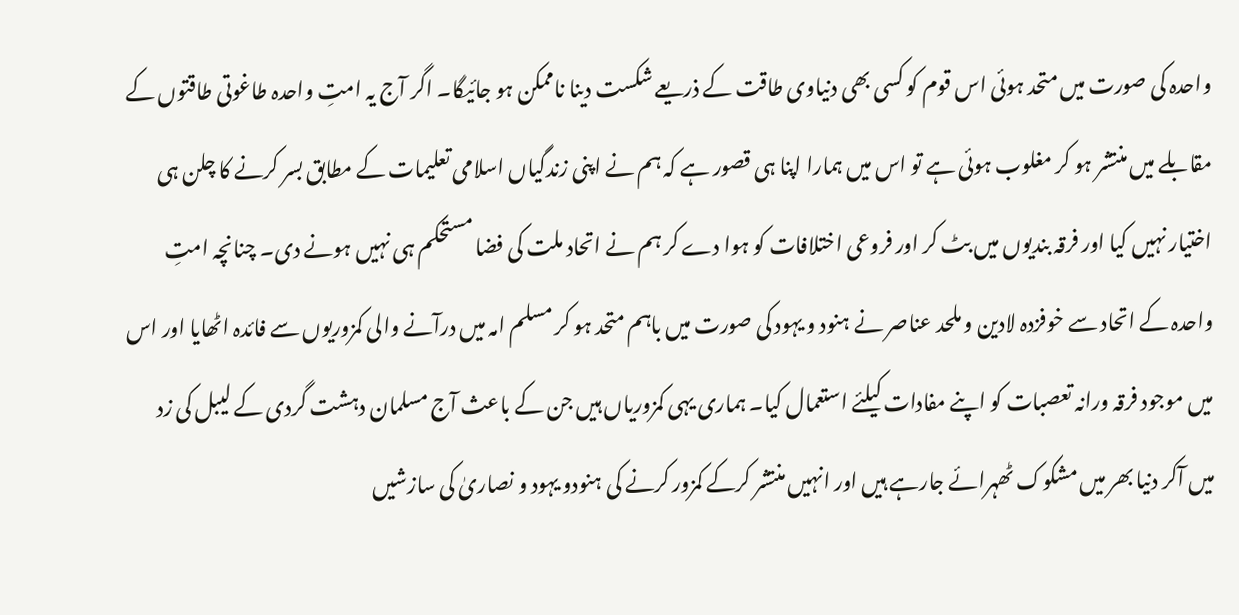واحدہ کی صورت میں متحد ہوئی اس قوم کو کسی بھی دنیاوی طاقت کے ذریعے شکست دینا ناممکن ہو جائیگا۔ اگر آج یہ امتِ واحدہ طاغوتی طاقتوں کے مقابلے میں منتشر ہو کر مغلوب ہوئی ہے تو اس میں ہمارا اپنا ہی قصور ہے کہ ہم نے اپنی زندگیاں اسلامی تعلیمات کے مطابق بسر کرنے کا چلن ہی اختیار نہیں کیا اور فرقہ بندیوں میں بٹ کر اور فروعی اختلافات کو ہوا دے کر ہم نے اتحاد ملت کی فضا مستحکم ہی نہیں ہونے دی۔ چنانچہ امتِ واحدہ کے اتحاد سے خوفزدہ لادین و ملحد عناصر نے ہنود و یہود کی صورت میں باہم متحد ہو کر مسلم امہ میں درآنے والی کمزوریوں سے فائدہ اٹھایا اور اس میں موجود فرقہ ورانہ تعصبات کو اپنے مفادات کیلئے استعمال کیا۔ ہماری یہی کمزوریاں ہیں جن کے باعث آج مسلمان دہشت گردی کے لیبل کی زد میں آکر دنیا بھر میں مشکوک ٹھہرائے جارہے ہیں اور انہیں منتشر کرکے کمزور کرنے کی ہنودو یہود و نصاریٰ کی سازشیں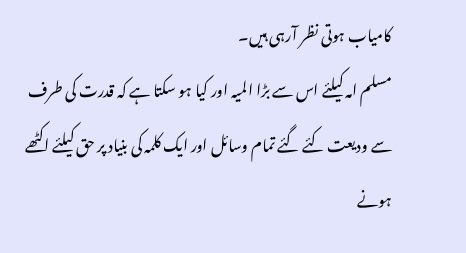کامیاب ہوتی نظر آرہی ہیں۔
مسلم امہ کیلئے اس سے بڑا المیہ اور کیا ہو سکتا ہے کہ قدرت کی طرف سے ودیعت کئے گئے تمام وسائل اور ایک کلمہ کی بنیاد پر حق کیلئے اکٹھے ہونے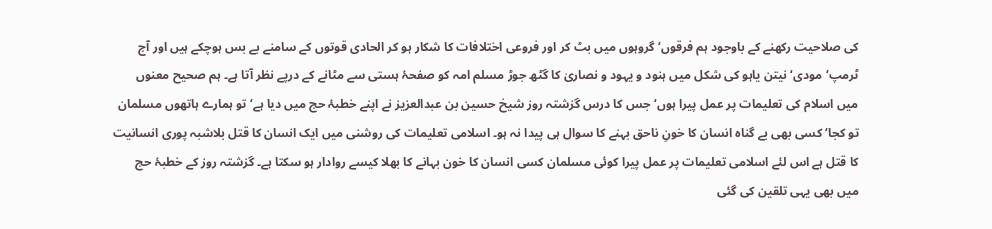کی صلاحیت رکھنے کے باوجود ہم فرقوں‘ گروہوں میں بٹ کر اور فروعی اختلافات کا شکار ہو کر الحادی قوتوں کے سامنے بے بس ہوچکے ہیں اور آج ٹرمپ‘ مودی‘ نیتن یاہو کی شکل میں ہنود و یہود و نصاریٰ کا گٹھ جوڑ مسلم امہ کو صفحۂ ہستی سے مٹانے کے درپے نظر آتا ہے۔ ہم صحیح معنوں میں اسلام کی تعلیمات پر عمل پیرا ہوں‘ جس کا درس گزشتہ روز شیخ حسین بن عبدالعزیز نے اپنے خطبۂ حج میں دیا ہے‘ تو ہمارے ہاتھوں مسلمان تو کجا‘ کسی بھی بے گناہ انسان کا خونِ ناحق بہنے کا سوال ہی پیدا نہ ہو۔ اسلامی تعلیمات کی روشنی میں ایک انسان کا قتل بلاشبہ پوری انسانیت کا قتل ہے اس لئے اسلامی تعلیمات پر عمل پیرا کوئی مسلمان کسی انسان کا خون بہانے کا بھلا کیسے روادار ہو سکتا ہے۔ گزشتہ روز کے خطبۂ حج میں بھی یہی تلقین کی گئی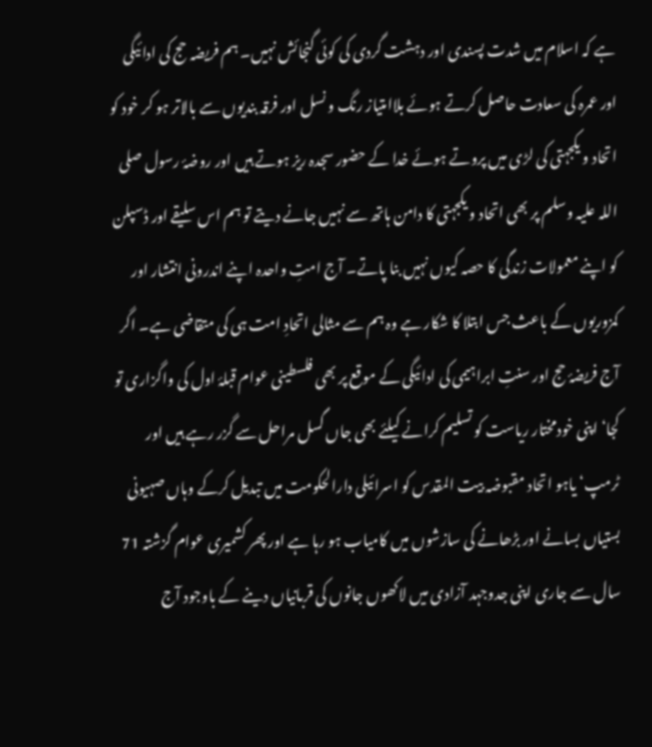ہے کہ اسلام میں شدت پسندی اور دہشت گردی کی کوئی گنجائش نہیں۔ ہم فریضہ حج کی ادائیگی اور عمرہ کی سعادت حاصل کرتے ہوئے بلاامتیاز رنگ و نسل اور فرقہ بندیوں سے بالاتر ہو کر خود کو اتحاد و یکجہتی کی لڑی میں پروتے ہوئے خدا کے حضور سجدہ ریز ہوتے ہیں اور روضۂ رسول صلی اللہ علیہ وسلم پر بھی اتحاد و یکجہتی کا دامن ہاتھ سے نہیں جانے دیتے تو ہم اس سلیقے اور ڈسپلن کو اپنے معمولات زندگی کا حصہ کیوں نہیں بنا پاتے۔ آج امتِ واحدہ اپنے اندرونی انتشار اور کمزوریوں کے باعث جس ابتلا کا شکار ہے وہ ہم سے مثالی اتحادِ امت ہی کی متقاضی ہے۔ اگر آج فریضۂ حج اور سنتِ ابراہیمی کی ادائیگی کے موقع پر بھی فلسطینی عوام قبلۂ اول کی واگزاری تو کجا‘ اپنی خودمختار ریاست کو تسلیم کرانے کیلئے بھی جاں گسل مراحل سے گزر رہے ہیں اور ٹرمپ‘ یاہو اتحاد مقبوضہ بیت المقدس کو اسرائیلی دارالحکومت میں تبدیل کرکے وہاں صہیونی بستیاں بسانے اور بڑھانے کی سازشوں میں کامیاب ہو رہا ہے اور پھر کشمیری عوام گزشتہ 71 سال سے جاری اپنی جدوجہد آزادی میں لاکھوں جانوں کی قربانیاں دینے کے باوجود آج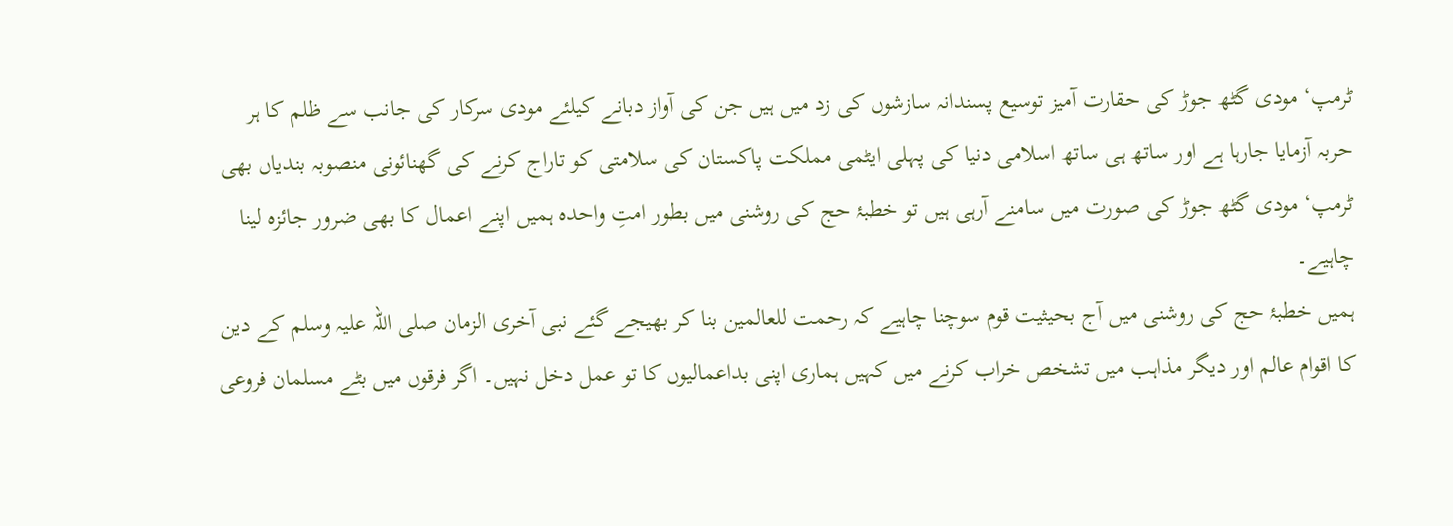ٹرمپ‘ مودی گٹھ جوڑ کی حقارت آمیز توسیع پسندانہ سازشوں کی زد میں ہیں جن کی آواز دبانے کیلئے مودی سرکار کی جانب سے ظلم کا ہر حربہ آزمایا جارہا ہے اور ساتھ ہی ساتھ اسلامی دنیا کی پہلی ایٹمی مملکت پاکستان کی سلامتی کو تاراج کرنے کی گھنائونی منصوبہ بندیاں بھی ٹرمپ‘ مودی گٹھ جوڑ کی صورت میں سامنے آرہی ہیں تو خطبۂ حج کی روشنی میں بطور امتِ واحدہ ہمیں اپنے اعمال کا بھی ضرور جائزہ لینا چاہیے۔
ہمیں خطبۂ حج کی روشنی میں آج بحیثیت قوم سوچنا چاہیے کہ رحمت للعالمین بنا کر بھیجے گئے نبی آخری الزمان صلی اللہ علیہ وسلم کے دین کا اقوام عالم اور دیگر مذاہب میں تشخص خراب کرنے میں کہیں ہماری اپنی بداعمالیوں کا تو عمل دخل نہیں۔ اگر فرقوں میں بٹے مسلمان فروعی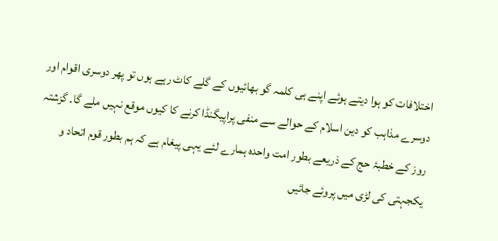اختلافات کو ہوا دیتے ہوئے اپنے ہی کلمہ گو بھائیوں کے گلے کاٹ رہے ہوں تو پھر دوسری اقوام اور دوسرے مذاہب کو دین اسلام کے حوالے سے منفی پراپیگنڈا کرنے کا کیوں موقع نہیں ملے گا۔ گزشتہ روز کے خطبۂ حج کے ذریعے بطور امت واحدہ ہمارے لئے یہی پیغام ہے کہ ہم بطور قوم اتحاد و یکجہتی کی لڑی میں پروئے جائیں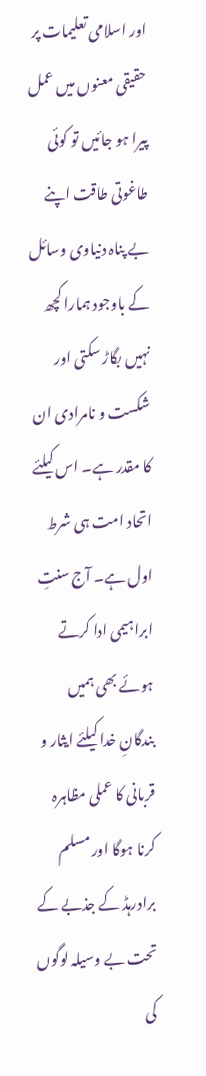اور اسلامی تعلیمات پر حقیقی معنوں میں عمل پیرا ہو جائیں تو کوئی طاغوتی طاقت اپنے بے پناہ دنیاوی وسائل کے باوجود ہمارا کچھ نہیں بگاڑ سکتی اور شکست و نامرادی ان کا مقدر ہے۔ اس کیلئے اتحاد امت ہی شرط اول ہے۔ آج سنتِ ابراہیمی ادا کرتے ہوئے بھی ہمیں بندگانِ خدا کیلئے ایثار و قربانی کا عملی مظاہرہ کرنا ہوگا اور مسلم برادرہڈ کے جذبے کے تحت بے وسیلہ لوگوں کی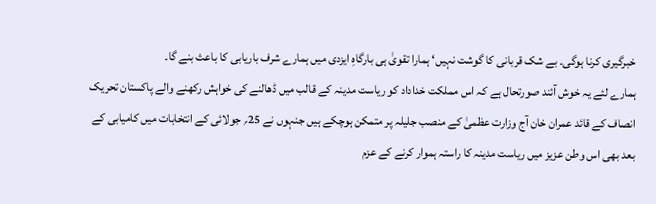خبرگیری کرنا ہوگی۔ بے شک قربانی کا گوشت نہیں‘ ہمارا تقویٰ ہی بارگاہِ ایزدی میں ہمارے شرف باریابی کا باعث بنے گا۔
ہمارے لئے یہ خوش آئند صورتحال ہے کہ اس مملکت خداداد کو ریاست مدینہ کے قالب میں ڈھالنے کی خواہش رکھنے والے پاکستان تحریک انصاف کے قائد عمران خان آج وزارت عظمیٰ کے منصب جلیلہ پر متمکن ہوچکے ہیں جنہوں نے 25؍ جولائی کے انتخابات میں کامیابی کے بعد بھی اس وطن عزیز میں ریاست مدینہ کا راستہ ہموار کرنے کے عزم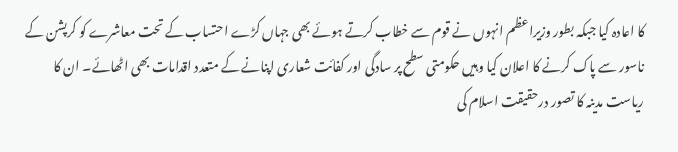کا اعادہ کیا جبکہ بطور وزیراعظم انہوں نے قوم سے خطاب کرتے ہوئے بھی جہاں کڑے احتساب کے تحت معاشرے کو کرپشن کے ناسور سے پاک کرنے کا اعلان کیا وہیں حکومتی سطح پر سادگی اور کفائت شعاری اپنانے کے متعدد اقدامات بھی اٹھائے۔ ان کا ریاست مدینہ کا تصور درحقیقت اسلام کی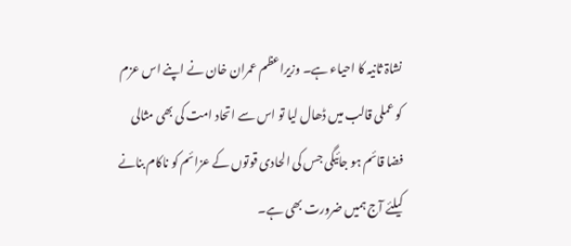نشاۃ ثانیہ کا احیاء ہے۔ وزیراعظم عمران خان نے اپنے اس عزم کو عملی قالب میں ڈھال لیا تو اس سے اتحاد امت کی بھی مثالی فضا قائم ہو جائیگی جس کی الحادی قوتوں کے عزائم کو ناکام بنانے کیلئے آج ہمیں ضرورت بھی ہے۔